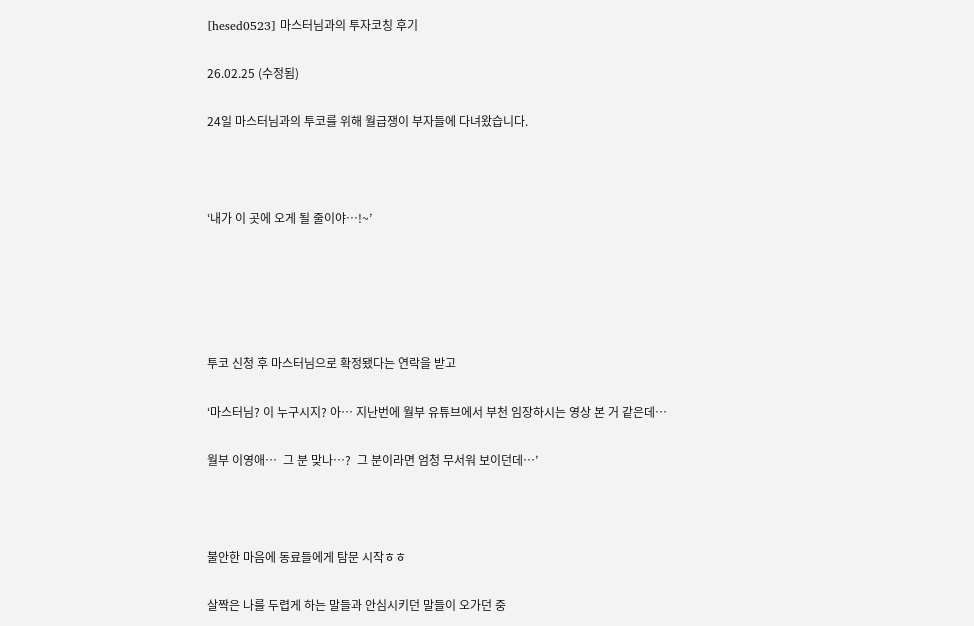[hesed0523] 마스터님과의 투자코칭 후기

26.02.25 (수정됨)

24일 마스터님과의 투코를 위해 월급쟁이 부자들에 다녀왔습니다.



‘내가 이 곳에 오게 될 줄이야…!~’





투코 신청 후 마스터님으로 확정됐다는 연락을 받고

‘마스터님? 이 누구시지? 아… 지난번에 월부 유튜브에서 부천 임장하시는 영상 본 거 같은데…

월부 이영애…  그 분 맞나…?  그 분이라면 엄청 무서워 보이던데…’



불안한 마음에 동료들에게 탐문 시작ㅎㅎ

살짝은 나를 두렵게 하는 말들과 안심시키던 말들이 오가던 중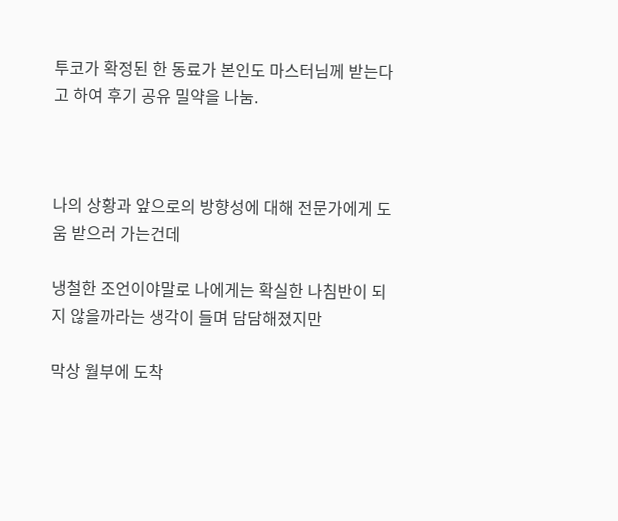투코가 확정된 한 동료가 본인도 마스터님께 받는다고 하여 후기 공유 밀약을 나눔.



나의 상황과 앞으로의 방향성에 대해 전문가에게 도움 받으러 가는건데

냉철한 조언이야말로 나에게는 확실한 나침반이 되지 않을까라는 생각이 들며 담담해졌지만

막상 월부에 도착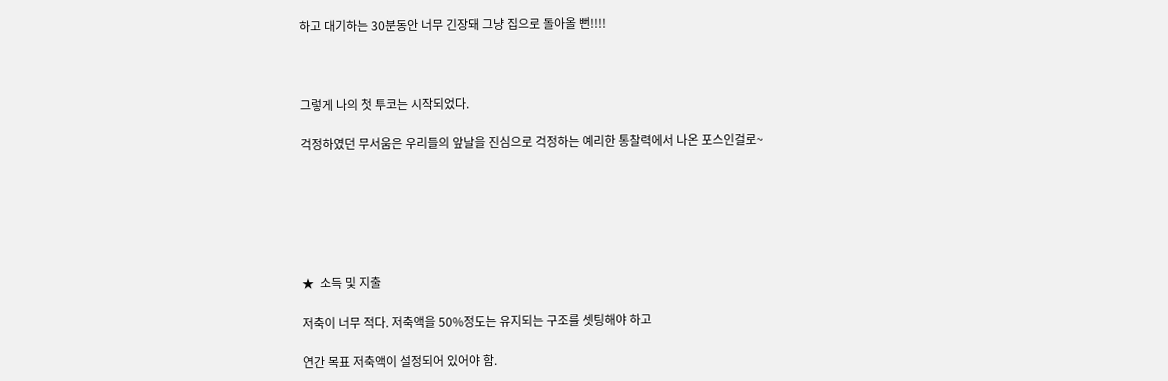하고 대기하는 30분동안 너무 긴장돼 그냥 집으로 돌아올 뻔!!!!



그렇게 나의 첫 투코는 시작되었다.

걱정하였던 무서움은 우리들의 앞날을 진심으로 걱정하는 예리한 통찰력에서 나온 포스인걸로~






★  소득 및 지출

저축이 너무 적다. 저축액을 50%정도는 유지되는 구조를 셋팅해야 하고

연간 목표 저축액이 설정되어 있어야 함.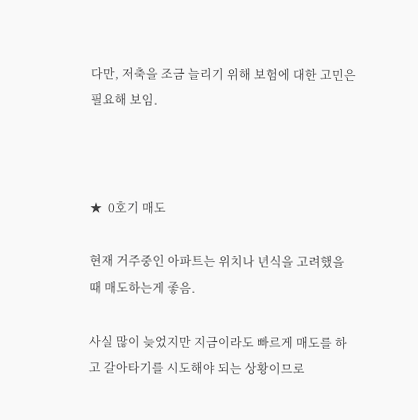다만, 저축을 조금 늘리기 위해 보험에 대한 고민은 필요해 보임.



★  0호기 매도

현재 거주중인 아파트는 위치나 년식을 고려했을 때 매도하는게 좋음.

사실 많이 늦었지만 지금이라도 빠르게 매도를 하고 갈아타기를 시도해야 되는 상황이므로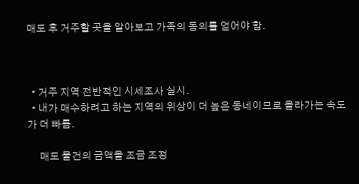매도 후 거주할 곳을 알아보고 가족의 동의를 얻어야 함.



  • 거주 지역 전반적인 시세조사 실시.
  • 내가 매수하려고 하는 지역의 위상이 더 높은 동네이므로 올라가는 속도가 더 빠름.

      매도 물건의 금액을 조금 조정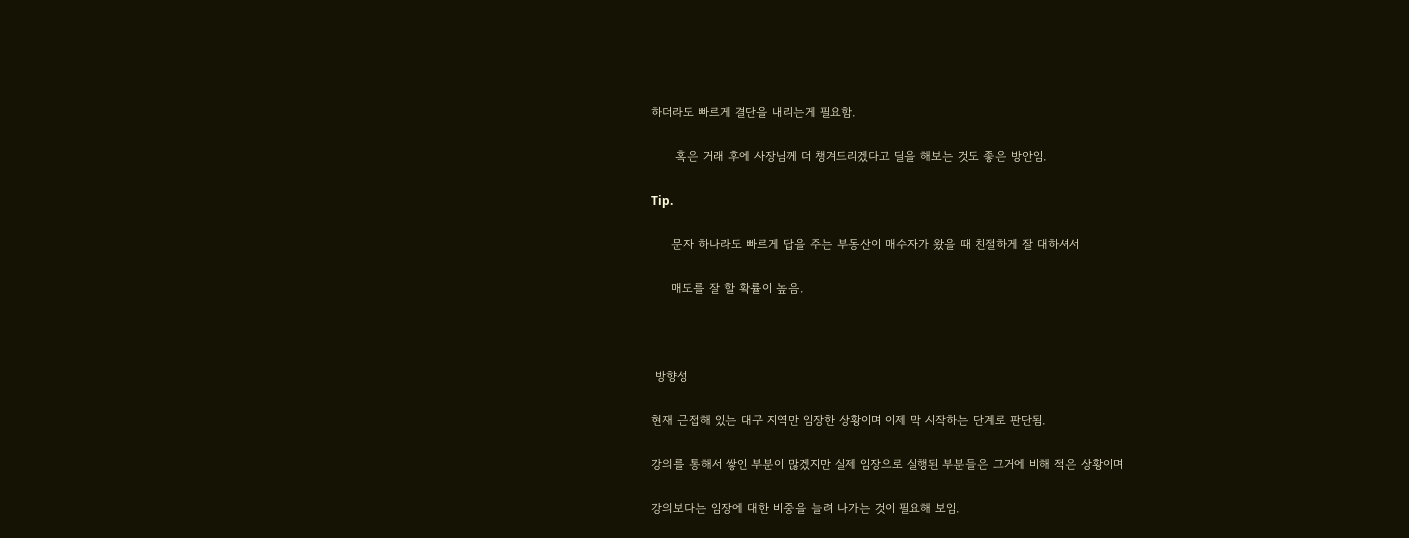하더라도 빠르게 결단을 내리는게 필요함.

      혹은 거래 후에 사장님께 더 챙겨드리겠다고 딜을 해보는 것도 좋은 방안임.

Tip.

     문자 하나라도 빠르게 답을 주는 부동산이 매수자가 왔을 때 친절하게 잘 대하셔서

     매도를 잘 할 확률이 높음.



 방향성

현재 근접해 있는 대구 지역만 임장한 상황이며 이제 막 시작하는 단계로 판단됨.

강의를 통해서 쌓인 부분이 많겠지만 실제 임장으로 실행된 부분들은 그거에 비해 적은 상황이며

강의보다는 임장에 대한 비중을 늘려 나가는 것이 필요해 보임.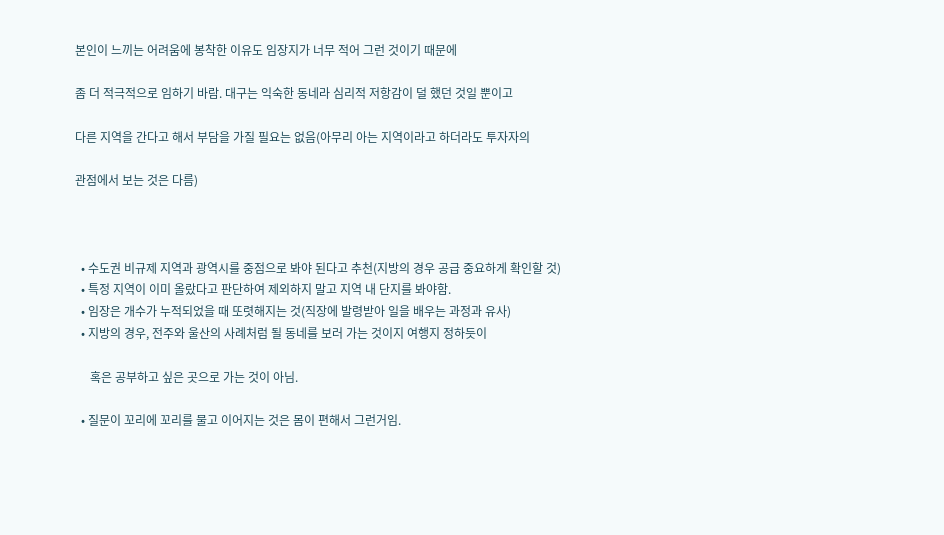본인이 느끼는 어려움에 봉착한 이유도 임장지가 너무 적어 그런 것이기 때문에

좀 더 적극적으로 임하기 바람. 대구는 익숙한 동네라 심리적 저항감이 덜 했던 것일 뿐이고

다른 지역을 간다고 해서 부담을 가질 필요는 없음(아무리 아는 지역이라고 하더라도 투자자의

관점에서 보는 것은 다름)



  • 수도권 비규제 지역과 광역시를 중점으로 봐야 된다고 추천(지방의 경우 공급 중요하게 확인할 것)
  • 특정 지역이 이미 올랐다고 판단하여 제외하지 말고 지역 내 단지를 봐야함.
  • 임장은 개수가 누적되었을 때 또렷해지는 것(직장에 발령받아 일을 배우는 과정과 유사)
  • 지방의 경우, 전주와 울산의 사례처럼 될 동네를 보러 가는 것이지 여행지 정하듯이

     혹은 공부하고 싶은 곳으로 가는 것이 아님.

  • 질문이 꼬리에 꼬리를 물고 이어지는 것은 몸이 편해서 그런거임.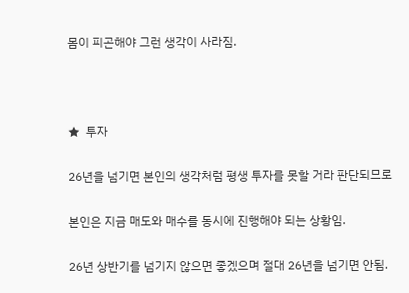몸이 피곤해야 그런 생각이 사라짐.



★  투자

26년을 넘기면 본인의 생각처럼 평생 투자를 못할 거라 판단되므로

본인은 지금 매도와 매수를 동시에 진행해야 되는 상황임.

26년 상반기를 넘기지 않으면 좋겠으며 절대 26년을 넘기면 안됨.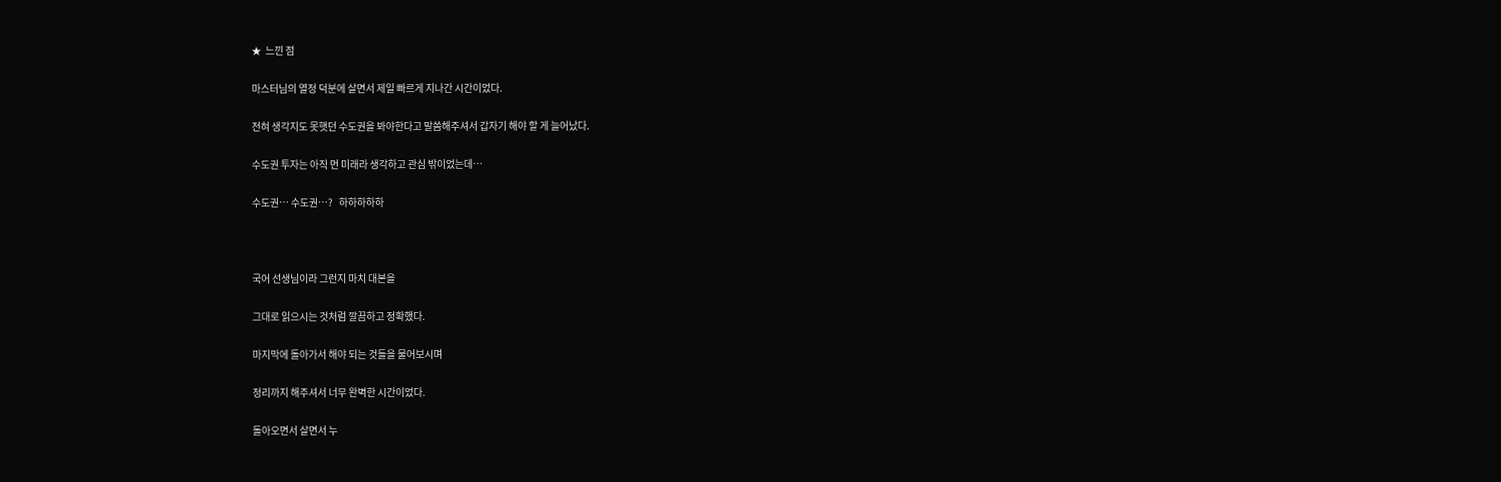★  느낀 점

마스터님의 열정 덕분에 살면서 제일 빠르게 지나간 시간이었다.

전혀 생각지도 못햇던 수도권을 봐야한다고 말씀해주셔서 갑자기 해야 할 게 늘어났다.

수도권 투자는 아직 먼 미래라 생각하고 관심 밖이었는데…

수도권… 수도권…?   하하하하하



국어 선생님이라 그런지 마치 대본을

그대로 읽으시는 것처럼 깔끔하고 정확했다.

마지막에 돌아가서 해야 되는 것들을 물어보시며

정리까지 해주셔서 너무 완벽한 시간이었다.

돌아오면서 살면서 누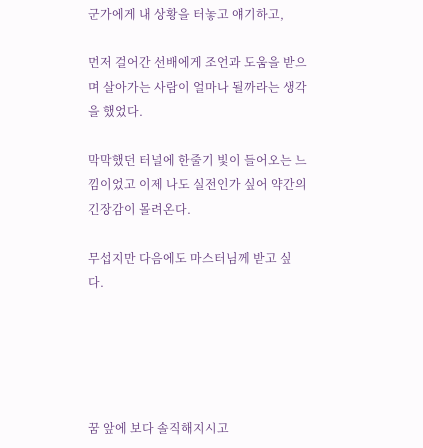군가에게 내 상황을 터놓고 얘기하고,

먼저 걸어간 선배에게 조언과 도움을 받으며 살아가는 사람이 얼마나 될까라는 생각을 했었다.

막막했던 터널에 한줄기 빛이 들어오는 느낌이었고 이제 나도 실전인가 싶어 약간의 긴장감이 몰려온다.

무섭지만 다음에도 마스터님께 받고 싶다.





꿈 앞에 보다 솔직해지시고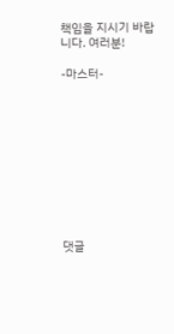책임을 지시기 바랍니다. 여러분!

-마스터-










댓글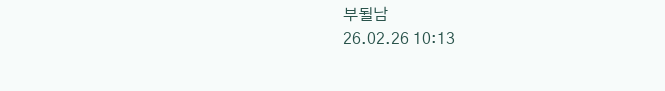부될남
26.02.26 10:13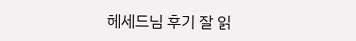헤세드님 후기 잘 읽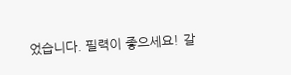었습니다. 필력이 좋으세요! 갈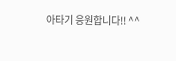아타기 응원합니다!! ^^